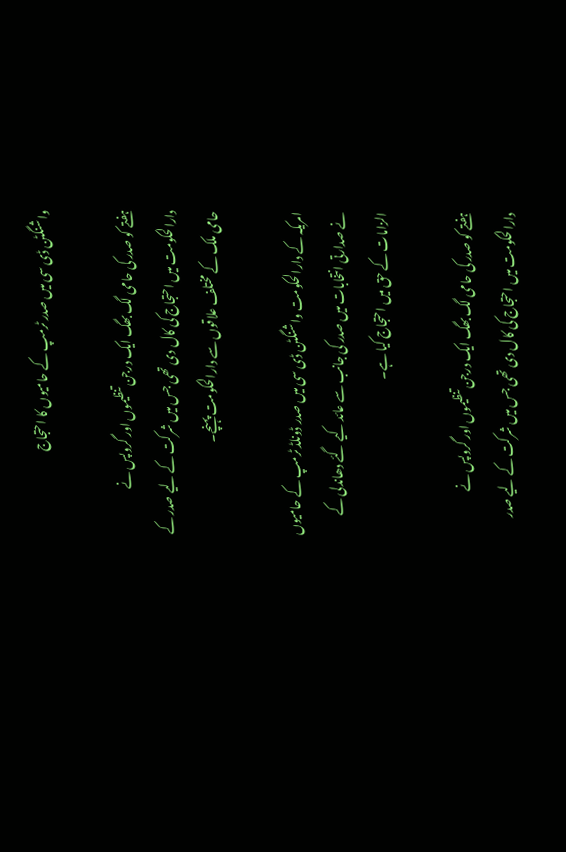واشنگٹن ڈی سی میں صدر ٹرمپ کے حامیوں کا احتجاج

ہفتے کو صدر کی حامی لگ بھگ ایک درجن تنظیموں اور گروپس نے دارالحکومت میں احتجاج کی کال دی تھی جس میں شرکت کے لیے صدر کے حامی ملک کے مختلف علاقوں سے دارالحکومت پہنچے۔

امریکہ کے دارالحکومت واشنگٹن ڈی سی میں صدر ڈونلڈ ٹرمپ کے حامیوں نے صدارتی انتخابات میں صدر کی جانب سے عائد کیے گئے دھاندلی کے الزامات کے حق میں احتجاج کیا ہے۔

ہفتے کو صدر کی حامی لگ بھگ ایک درجن تنظیموں اور گروپس نے دارالحکومت میں احتجاج کی کال دی تھی جس میں شرکت کے لیے صدر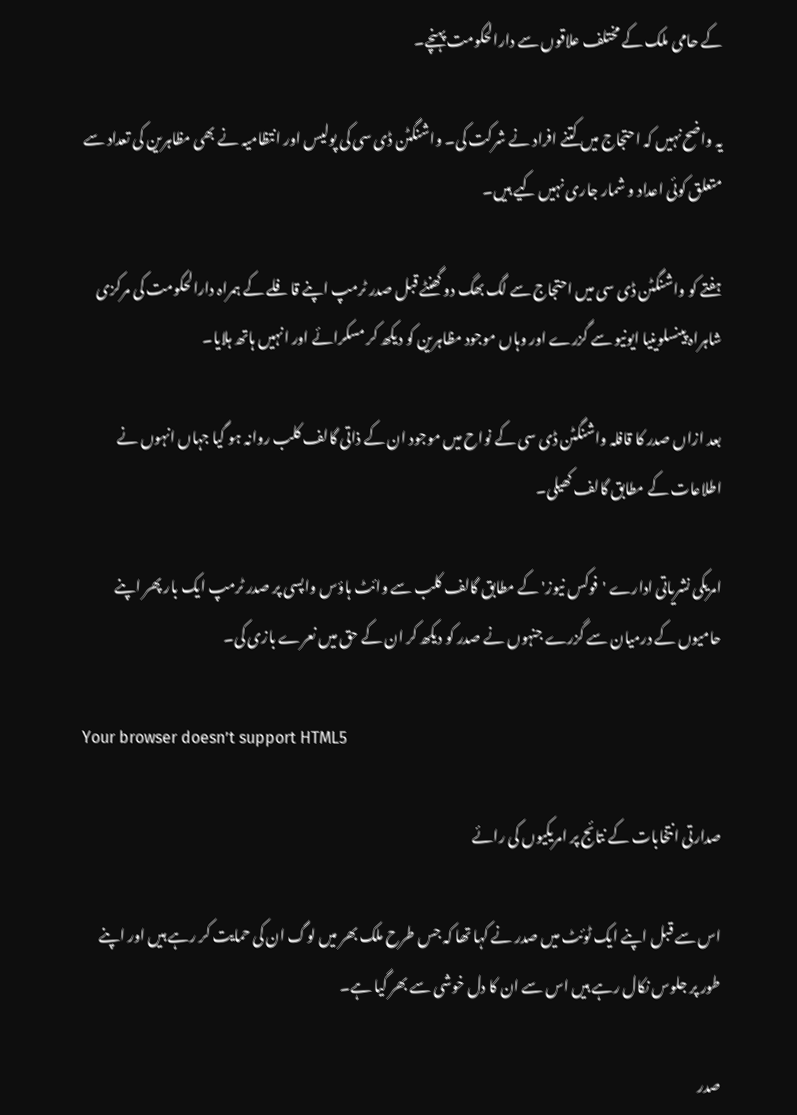کے حامی ملک کے مختلف علاقوں سے دارالحکومت پہنچے۔

یہ واضح نہیں کہ احتجاج میں کتنے افراد نے شرکت کی۔ واشنگٹن ڈی سی کی پولیس اور انتظامیہ نے بھی مظاہرین کی تعداد سے متعلق کوئی اعداد و شمار جاری نہیں کیے ہیں۔

ہفتے کو واشنگٹن ڈی سی میں احتجاج سے لگ بھگ دو گھنٹے قبل صدر ٹرمپ اپنے قافلے کے ہمراہ دارالحکومت کی مرکزی شاہراہ پینسلوینیا ایونیو سے گزرے اور وہاں موجود مظاہرین کو دیکھ کر مسکرائے اور انہیں ہاتھ ہلایا۔

بعد ازاں صدر کا قافلہ واشنگٹن ڈی سی کے نواح میں موجود ان کے ذاتی گالف کلب روانہ ہو گیا جہاں انہوں نے اطلاعات کے مطابق گالف کھیلی۔

امریکی نشریاتی ادارے 'فوکس نیوز' کے مطابق گالف کلب سے وائٹ ہاؤس واپسی پر صدر ٹرمپ ایک بار پھر اپنے حامیوں کے درمیان سے گزرے جنہوں نے صدر کو دیکھ کر ان کے حق میں نعرے بازی کی۔

Your browser doesn’t support HTML5

صدارتی انتخابات کے نتائج پر امریکیوں کی رائے

اس سے قبل اپنے ایک ٹوئٹ میں صدر نے کہا تھا کہ جس طرح ملک بھر میں لوگ ان کی حمایت کر رہے ہیں اور اپنے طور پر جلوس نکال رہے ہیں اس سے ان کا دل خوشی سے بھر گیا ہے۔

صدر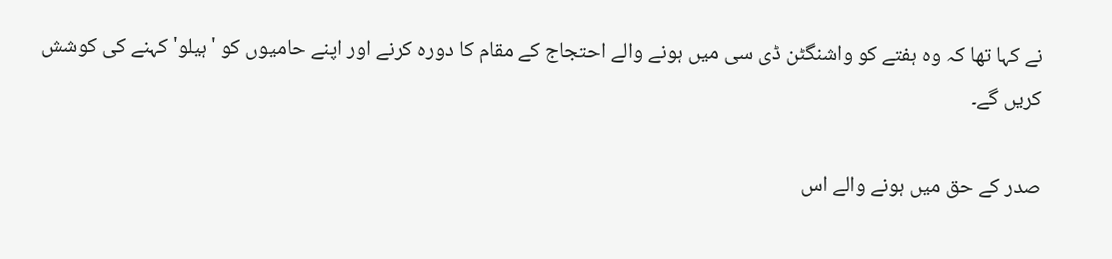نے کہا تھا کہ وہ ہفتے کو واشنگٹن ڈی سی میں ہونے والے احتجاج کے مقام کا دورہ کرنے اور اپنے حامیوں کو 'ہیلو' کہنے کی کوشش کریں گے۔

صدر کے حق میں ہونے والے اس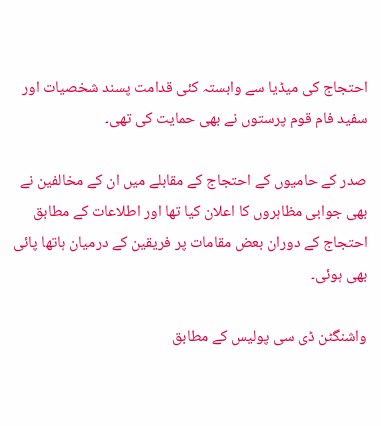احتجاج کی میڈیا سے وابستہ کئی قدامت پسند شخصیات اور سفید فام قوم پرستوں نے بھی حمایت کی تھی۔

صدر کے حامیوں کے احتجاج کے مقابلے میں ان کے مخالفین نے بھی جوابی مظاہروں کا اعلان کیا تھا اور اطلاعات کے مطابق احتجاج کے دوران بعض مقامات پر فریقین کے درمیان ہاتھا پائی بھی ہوئی۔

واشنگٹن ڈی سی پولیس کے مطابق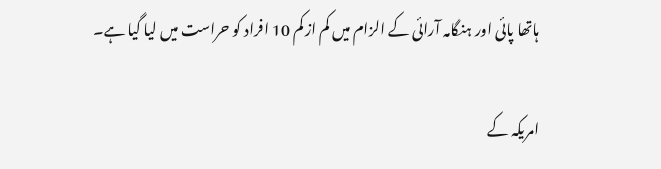ہاتھا پائی اور ہنگامہ آرائی کے الزام میں کم از کم 10 افراد کو حراست میں لیا گیا ہے۔

امریکہ کے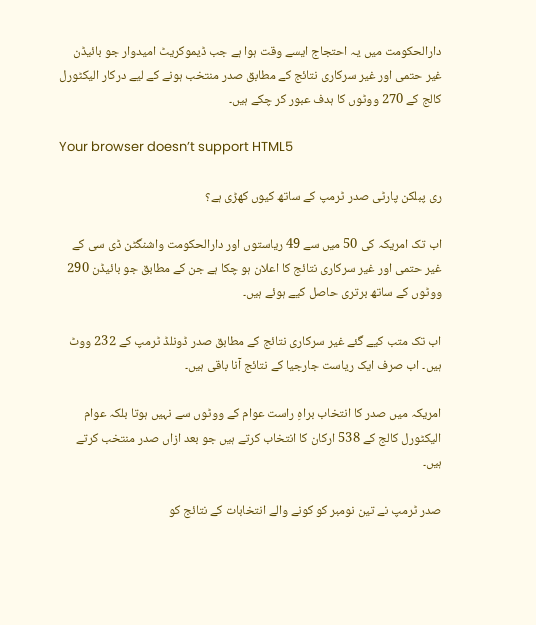دارالحکومت میں یہ احتجاج ایسے وقت ہوا ہے جب ڈیموکریٹ امیدوار جو بائیڈن غیر حتمی اور غیر سرکاری نتائج کے مطابق صدر منتخب ہونے کے لیے درکار الیکٹورل کالج کے 270 ووٹوں کا ہدف عبور کر چکے ہیں۔

Your browser doesn’t support HTML5

ری پبلکن پارٹی صدر ٹرمپ کے ساتھ کیوں کھڑی ہے؟

اب تک امریکہ کی 50 میں سے 49 ریاستوں اور دارالحکومت واشنگٹن ڈی سی کے غیر حتمی اور غیر سرکاری نتائج کا اعلان ہو چکا ہے جن کے مطابق جو بائیڈن 290 ووٹوں کے ساتھ برتری حاصل کیے ہوئے ہیں۔

اب تک متب کیے گئے غیر سرکاری نتائج کے مطابق صدر ڈونلڈ ٹرمپ کے 232 ووٹ ہیں۔ اب صرف ایک ریاست جارجیا کے نتائج آنا باقی ہیں۔

امریکہ میں صدر کا انتخاب براہِ راست عوام کے ووٹوں سے نہیں ہوتا بلکہ عوام الیکٹورل کالج کے 538 ارکان کا انتخاب کرتے ہیں جو بعد ازاں صدر منتخب کرتے ہیں۔

صدر ٹرمپ نے تین نومبر کو کونے والے انتخابات کے نتائج کو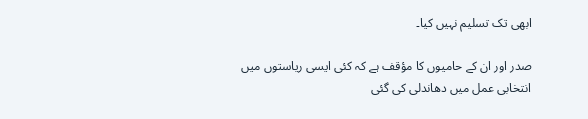ابھی تک تسلیم نہیں کیا۔

صدر اور ان کے حامیوں کا مؤقف ہے کہ کئی ایسی ریاستوں میں انتخابی عمل میں دھاندلی کی گئی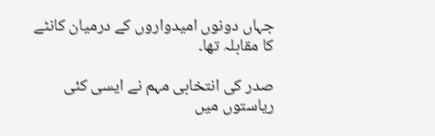جہاں دونوں امیدواروں کے درمیان کانٹے کا مقابلہ تھا۔

صدر کی انتخابی مہم نے ایسی کئی ریاستوں میں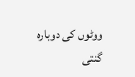ووٹوں کی دوبارہ گنتی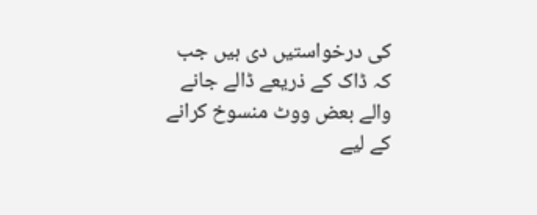کی درخواستیں دی ہیں جب کہ ڈاک کے ذریعے ڈالے جانے والے بعض ووٹ منسوخ کرانے کے لیے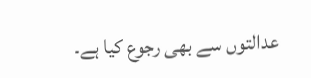عدالتوں سے بھی رجوع کیا ہے۔